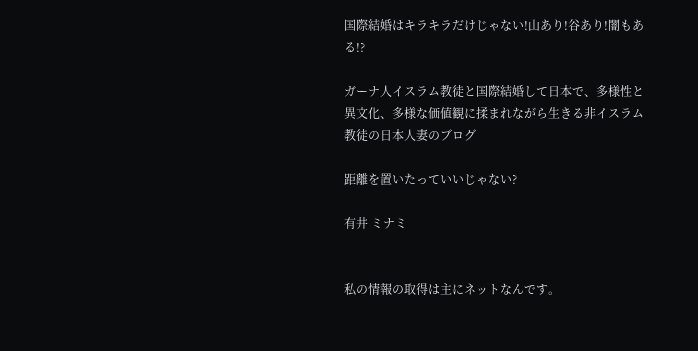国際結婚はキラキラだけじゃない!山あり!谷あり!闇もある!?

ガーナ人イスラム教徒と国際結婚して日本で、多様性と異文化、多様な価値観に揉まれながら生きる非イスラム教徒の日本人妻のブログ

距離を置いたっていいじゃない?

有井 ミナミ


私の情報の取得は主にネットなんです。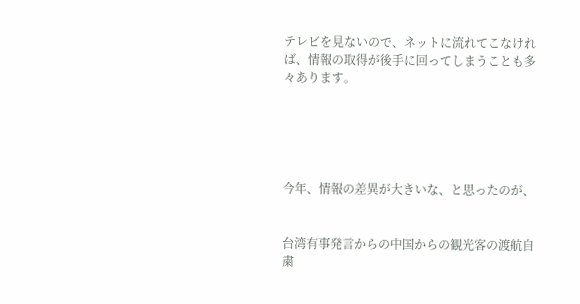テレビを見ないので、ネットに流れてこなければ、情報の取得が後手に回ってしまうことも多々あります。





今年、情報の差異が大きいな、と思ったのが、


台湾有事発言からの中国からの観光客の渡航自粛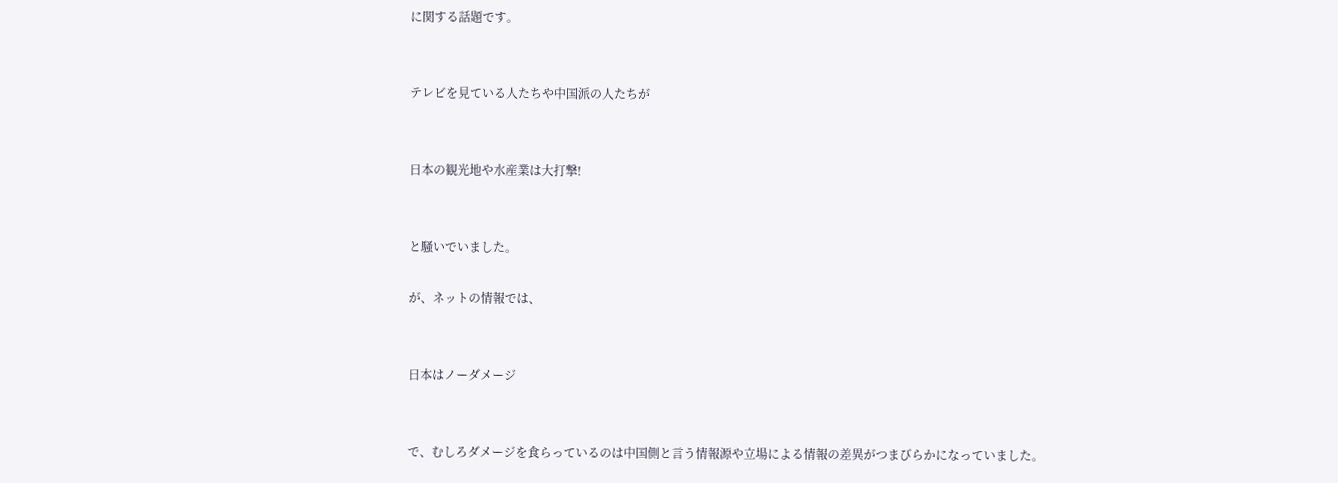に関する話題です。


テレビを見ている人たちや中国派の人たちが


日本の観光地や水産業は大打撃!


と騒いでいました。

が、ネットの情報では、


日本はノーダメージ


で、むしろダメージを食らっているのは中国側と言う情報源や立場による情報の差異がつまびらかになっていました。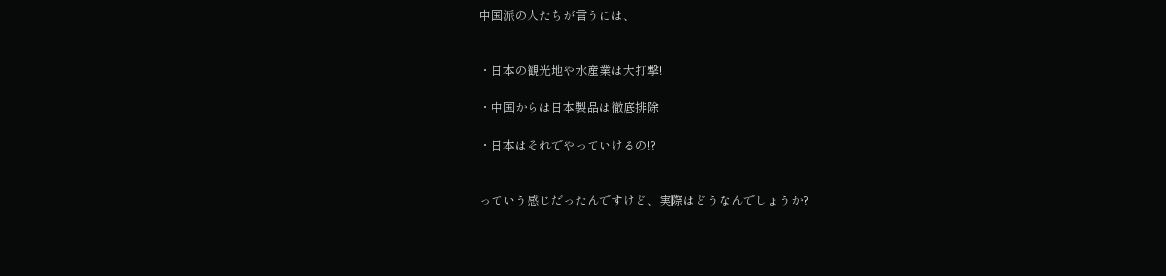中国派の人たちが言うには、


・日本の観光地や水産業は大打撃!

・中国からは日本製品は徹底排除

・日本はそれでやっていけるの!?


っていう感じだったんですけど、実際はどうなんでしょうか?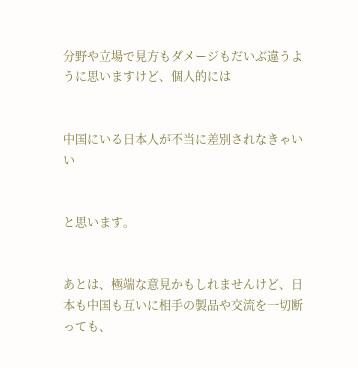分野や立場で見方もダメージもだいぶ違うように思いますけど、個人的には


中国にいる日本人が不当に差別されなきゃいい


と思います。


あとは、極端な意見かもしれませんけど、日本も中国も互いに相手の製品や交流を一切断っても、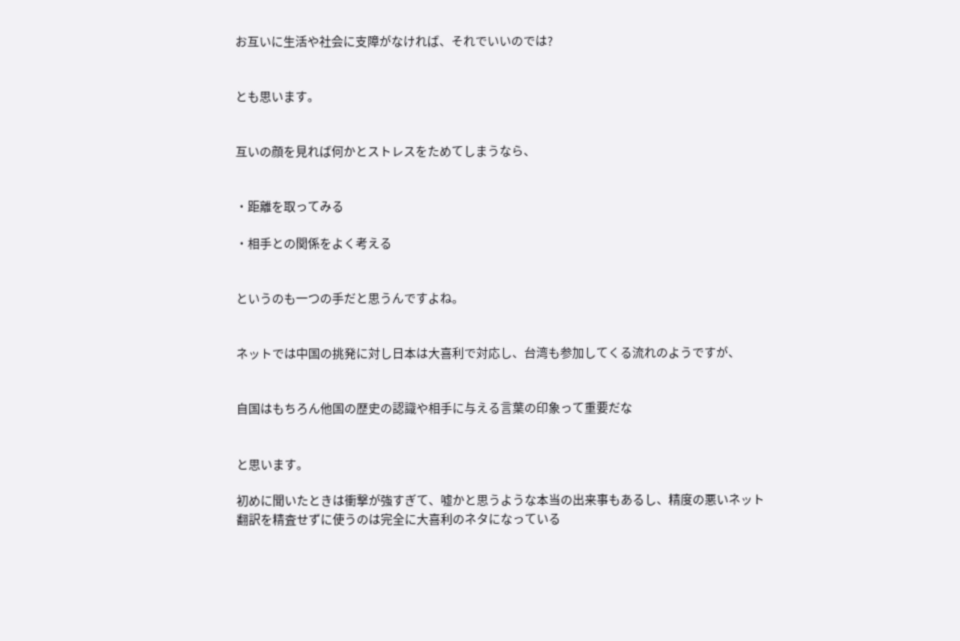お互いに生活や社会に支障がなければ、それでいいのでは?


とも思います。


互いの顔を見れば何かとストレスをためてしまうなら、


・距離を取ってみる

・相手との関係をよく考える


というのも一つの手だと思うんですよね。


ネットでは中国の挑発に対し日本は大喜利で対応し、台湾も参加してくる流れのようですが、


自国はもちろん他国の歴史の認識や相手に与える言葉の印象って重要だな


と思います。

初めに聞いたときは衝撃が強すぎて、嘘かと思うような本当の出来事もあるし、精度の悪いネット翻訳を精査せずに使うのは完全に大喜利のネタになっている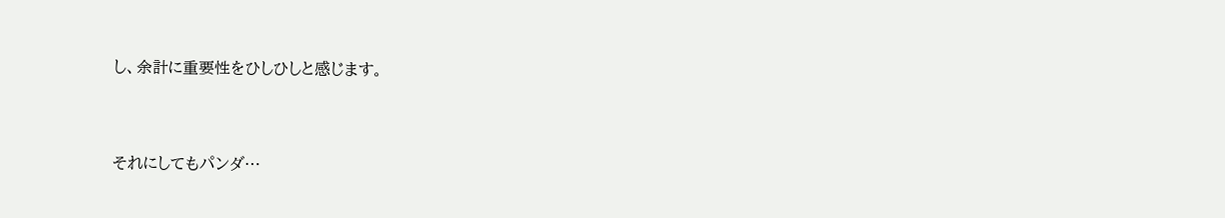し、余計に重要性をひしひしと感じます。


それにしてもパンダ…